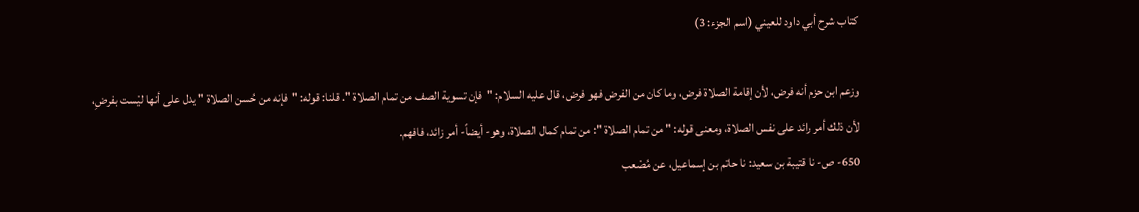كتاب شرح أبي داود للعيني (اسم الجزء: 3)

وزعم ابن حزم أنه فرض، لأن إقامة الصلاة فرض، وما كان من الفرض فهو فرض، قال عليه السلام: "فإن تسوية الصف من تمام الصلاة ". قلنا: قوله: "فإنه من حُسن الصلاة " يدل على أنها ليْست بفرضِ،
لأن ذلك أمر رائد على نفس الصلاة، ومعنى قوله: " من تمام الصلاة ": من تمام كمال الصلاة، وهو- أيضاً- أمر زائد، فافهم.
650- ص- نا قتيبة بن سعيد: نا حاتم بن إسماعيل، عن مُصْعب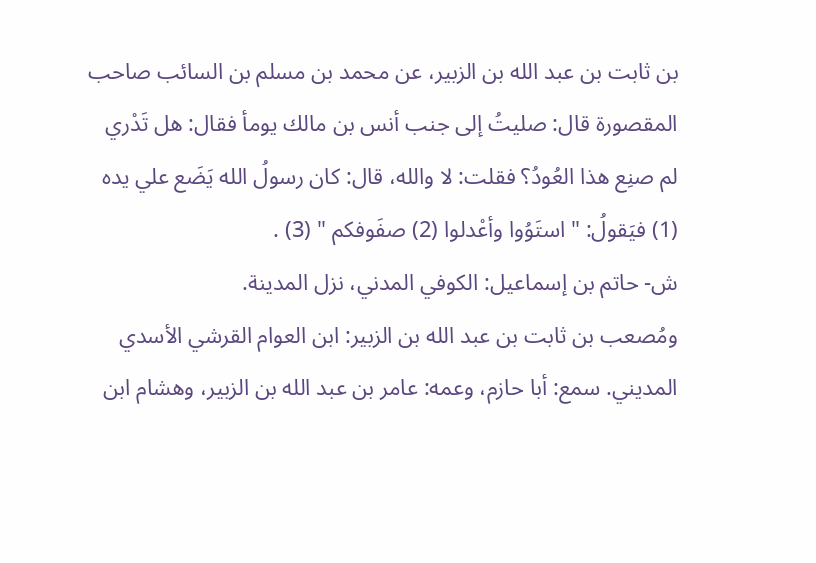بن ثابت بن عبد الله بن الزبير، عن محمد بن مسلم بن السائب صاحب المقصورة قال: صليتُ إلى جنب أنس بن مالك يومأ فقال: هل تَدْري لم صنِع هذا العُودُ؟ فقلت: لا والله، قال: كان رسولُ الله يَضَع علي يده (1) فيَقولُ: " استَوُوا وأعْدلوا (2) صفَوفكم " (3) .
ش- حاتم بن إسماعيل: الكوفي المدني، نزل المدينة.
ومُصعب بن ثابت بن عبد الله بن الزبير: ابن العوام القرشي الأسدي المديني. سمع: أبا حازم، وعمه: عامر بن عبد الله بن الزبير، وهشام ابن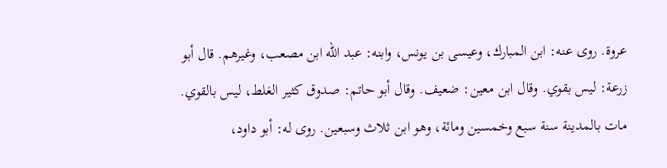عروة. روى عنه: ابن المبارك، وعيسى بن يونس، وابنه: عبد الله ابن مصعب، وغيرهم. قال أبو زرعة: ليس بقوي. وقال ابن معين: ضعيف. وقال أبو حاتم: صدوق كثير الغلط، ليس بالقوي. مات بالمدينة سنة سبع وخمسين ومائة، وهو ابن ثلاث وسبعين. روى له: أبو داود،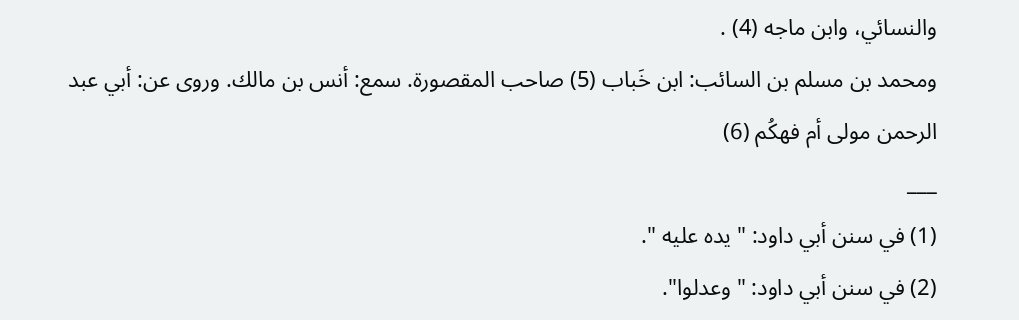والنسائي، وابن ماجه (4) .
ومحمد بن مسلم بن السائب: ابن خَباب (5) صاحب المقصورة. سمع: أنس بن مالك. وروى عن: أبي عبد الرحمن مولى أم فهكُم (6)
___
(1) في سنن أبي داود: " يده عليه ".
(2) في سنن أبي داود: " وعدلوا".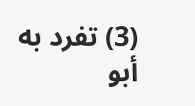(3) تفرد به أبو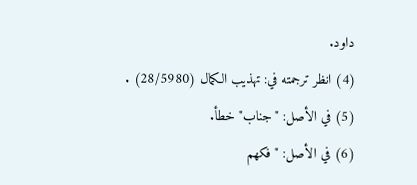داود.
(4) انظر ترجمته في: تهذيب الكمال (28/5980) .
(5) في الأصل: "جناب" خطأ.
(6) في الأصل: " فكهم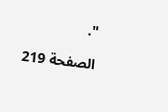".

الصفحة 219